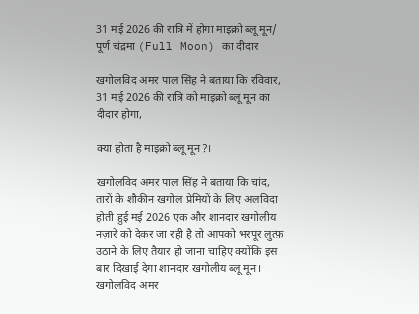31 मई 2026 की रात्रि में होगा माइक्रो ब्लू मून/ पूर्ण चंद्रमा (Full Moon) का दीदार

खगोलविद अमर पाल सिंह ने बताया कि रविवार, 31 मई 2026 की रात्रि को माइक्रो ब्लू मून का दीदार होगा,

क्या होता है माइक्रो ब्लू मून?।

खगोलविद अमर पाल सिंह ने बताया कि चांद, तारों के शौकीन खगोल प्रेमियों के लिए अलविदा होती हुई मई 2026 एक और शानदार खगोलीय नज़ारे को देकर जा रही है तो आपको भरपूर लुत्फ़ उठाने के लिए तैयार हो जाना चाहिए क्योंकि इस बार दिखाई देगा शानदार खगोलीय ब्लू मून।
खगोलविद अमर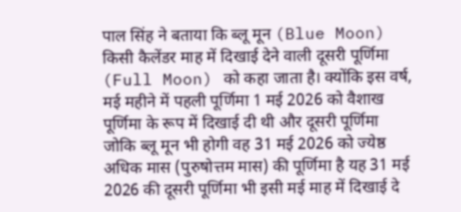पाल सिंह ने बताया कि ब्लू मून (Blue Moon) किसी कैलेंडर माह में दिखाई देने वाली दूसरी पूर्णिमा (Full Moon) को कहा जाता है। क्योंकि इस वर्ष, मई महीने में पहली पूर्णिमा 1 मई 2026 को वैशाख पूर्णिमा के रूप में दिखाई दी थी और दूसरी पूर्णिमा जोकि ब्लू मून भी होगी वह 31 मई 2026 को ज्येष्ठ अधिक मास (पुरुषोत्तम मास) की पूर्णिमा है यह 31 मई 2026 की दूसरी पूर्णिमा भी इसी मई माह में दिखाई दे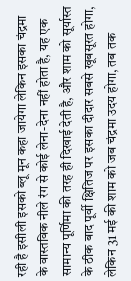रही है इसीली इसको ब्लू मून कहा जायेगा लेकिन इसका चंद्रमा के वास्तविक नीले रंग से कोई लेना-देना नहीं होता है, यह एक सामान्य पूर्णिमा की तरह ही दिखाई देती है, और शाम को सूर्यास्त के ठीक बाद पूर्वी क्षितिज पर इसका दीदार सबसे खूबसूरत होगा, लेकिन 31 मई की शाम को जब चंद्रमा उदय होगा, तब तक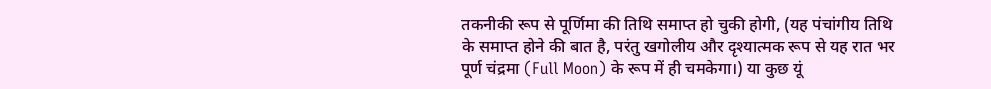तकनीकी रूप से पूर्णिमा की तिथि समाप्त हो चुकी होगी, (यह पंचांगीय तिथि के समाप्त होने की बात है, परंतु खगोलीय और दृश्यात्मक रूप से यह रात भर पूर्ण चंद्रमा (Full Moon) के रूप में ही चमकेगा।) या कुछ यूं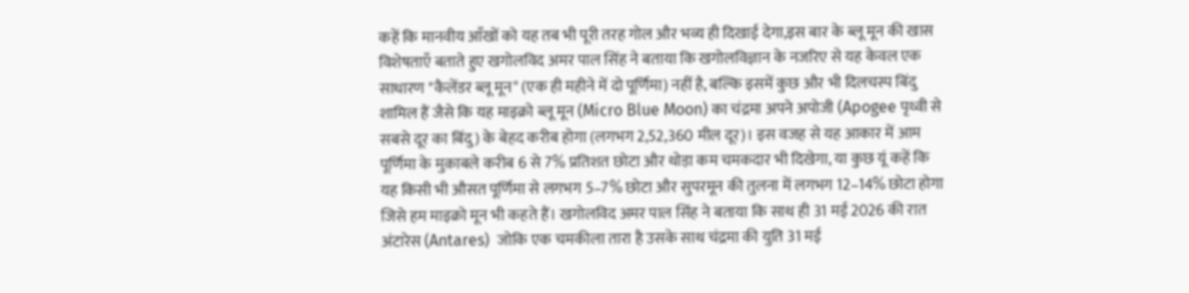कहें कि मानवीय आँखों को यह तब भी पूरी तरह गोल और भव्य ही दिखाई देगा,इस बार के ब्लू मून की खास विशेषताएँ बताते हुए खगोलविद अमर पाल सिंह ने बताया कि खगोलविज्ञान के नजरिए से यह केवल एक साधारण "कैलेंडर ब्लू मून" (एक ही महीने में दो पूर्णिमा) नहीं है, बल्कि इसमें कुछ और भी दिलचस्प बिंदु शामिल हैं जैसे कि यह माइक्रो ब्लू मून (Micro Blue Moon) का चंद्रमा अपने अपोजी (Apogee पृथ्वी से सबसे दूर का बिंदु) के बेहद करीब होगा (लगभग 2,52,360 मील दूर)। इस वजह से यह आकार में आम पूर्णिमा के मुक़ाबले करीब 6 से 7% प्रतिशत छोटा और थोड़ा कम चमकदार भी दिखेगा, या कुछ यूं कहें कि यह किसी भी औसत पूर्णिमा से लगभग 5–7% छोटा और सुपरमून की तुलना में लगभग 12–14% छोटा होगा जिसे हम माइक्रो मून भी कहते हैं। खगोलविद अमर पाल सिंह ने बताया कि साथ ही 31 मई 2026 की रात अंटारेस (Antares)  जोकि एक चमकीला तारा है उसके साथ चंद्रमा की युति 31 मई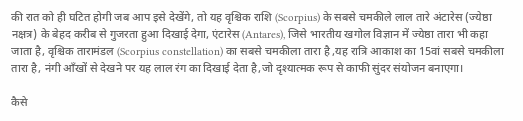की रात को ही घटित होगी जब आप इसे देखेंगे, तो यह वृश्चिक राशि (Scorpius) के सबसे चमकीले लाल तारे अंटारेस (ज्येष्ठा नक्षत्र) के बेहद करीब से गुजरता हुआ दिखाई देगा, एंटारेस (Antares), जिसे भारतीय खगोल विज्ञान में ज्येष्ठा तारा भी कहा जाता है, वृश्चिक तारामंडल (Scorpius constellation) का सबसे चमकीला तारा है ,यह रात्रि आकाश का 15वां सबसे चमकीला तारा है, नंगी आँखों से देखने पर यह लाल रंग का दिखाई देता है,जो दृश्यात्मक रूप से काफी सुंदर संयोजन बनाएगा।

कैसे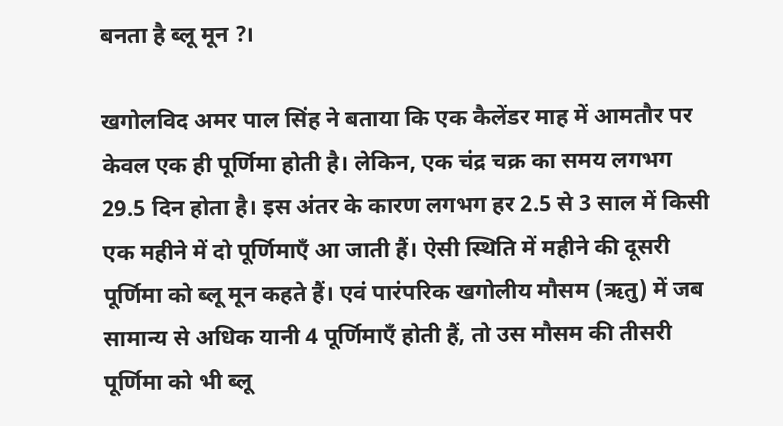बनता है ब्लू मून ?।

खगोलविद अमर पाल सिंह ने बताया कि एक कैलेंडर माह में आमतौर पर केवल एक ही पूर्णिमा होती है। लेकिन, एक चंद्र चक्र का समय लगभग
29.5 दिन होता है। इस अंतर के कारण लगभग हर 2.5 से 3 साल में किसी एक महीने में दो पूर्णिमाएँ आ जाती हैं। ऐसी स्थिति में महीने की दूसरी पूर्णिमा को ब्लू मून कहते हैं। एवं पारंपरिक खगोलीय मौसम (ऋतु) में जब सामान्य से अधिक यानी 4 पूर्णिमाएँ होती हैं, तो उस मौसम की तीसरी पूर्णिमा को भी ब्लू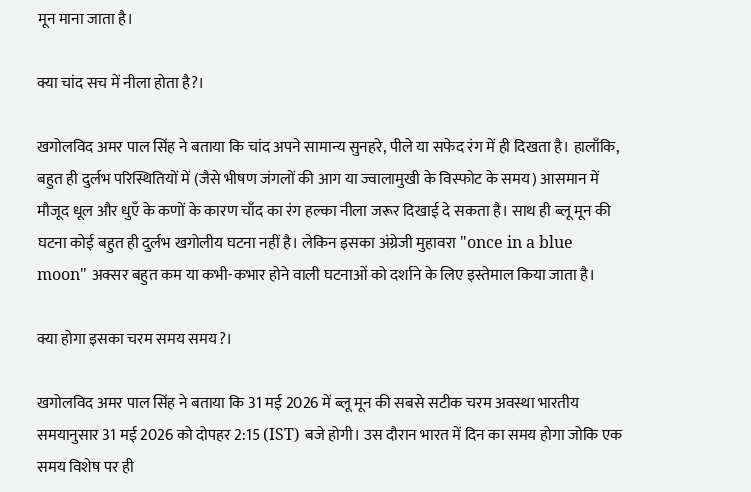मून माना जाता है।

क्या चांद सच में नीला होता है?।

खगोलविद अमर पाल सिंह ने बताया कि चांद अपने सामान्य सुनहरे, पीले या सफेद रंग में ही दिखता है। हालाँकि, बहुत ही दुर्लभ परिस्थितियों में (जैसे भीषण जंगलों की आग या ज्वालामुखी के विस्फोट के समय) आसमान में मौजूद धूल और धुएँ के कणों के कारण चाँद का रंग हल्का नीला जरूर दिखाई दे सकता है। साथ ही ब्लू मून की घटना कोई बहुत ही दुर्लभ खगोलीय घटना नहीं है। लेकिन इसका अंग्रेजी मुहावरा "once in a blue moon" अक्सर बहुत कम या कभी-कभार होने वाली घटनाओं को दर्शाने के लिए इस्तेमाल किया जाता है।

क्या होगा इसका चरम समय समय?।

खगोलविद अमर पाल सिंह ने बताया कि 31 मई 2026 में ब्लू मून की सबसे सटीक चरम अवस्था भारतीय समयानुसार 31 मई 2026 को दोपहर 2:15 (IST) बजे होगी। उस दौरान भारत में दिन का समय होगा जोकि एक समय विशेष पर ही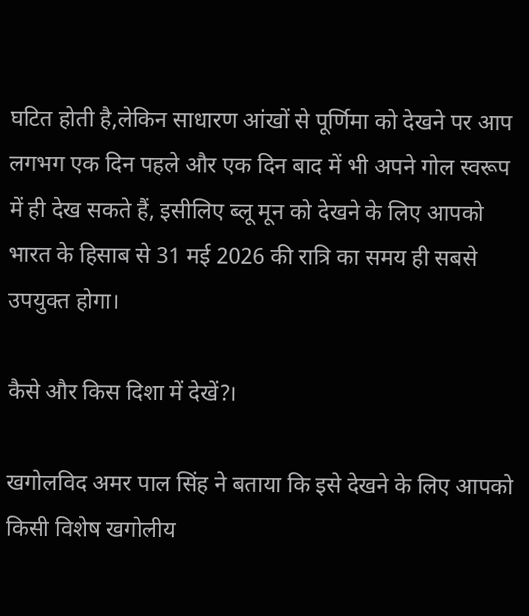घटित होती है,लेकिन साधारण आंखों से पूर्णिमा को देखने पर आप लगभग एक दिन पहले और एक दिन बाद में भी अपने गोल स्वरूप में ही देख सकते हैं, इसीलिए ब्लू मून को देखने के लिए आपको भारत के हिसाब से 31 मई 2026 की रात्रि का समय ही सबसे उपयुक्त होगा।

कैसे और किस दिशा में देखें?।

खगोलविद अमर पाल सिंह ने बताया कि इसे देखने के लिए आपको किसी विशेष खगोलीय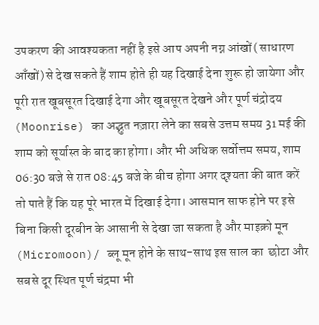उपकरण की आवश्यकता नहीं है इसे आप अपनी नग्न आंखों( साधारण आँखों) से देख सकते हैं शाम होते ही यह दिखाई देना शुरू हो जायेगा और पूरी रात खूबसूरत दिखाई देगा और खूबसूरत देखने और पूर्ण चंद्रोदय (Moonrise) का अद्भुत नज़ारा लेने का सबसे उत्तम समय 31 मई की शाम को सूर्यास्त के बाद का होगा। और भी अधिक सर्वोत्तम समय, शाम 06:30 बजे से रात 08:45 बजे के बीच होगा अगर दृश्यता की बात करें तो पाते हैं कि यह पूरे भारत में दिखाई देगा। आसमान साफ होने पर इसे बिना किसी दूरबीन के आसानी से देखा जा सकता है और माइक्रो मून (Micromoon)/ ब्लू मून होने के साथ-साथ इस साल का  छोटा और सबसे दूर स्थित पूर्ण चंद्रमा भी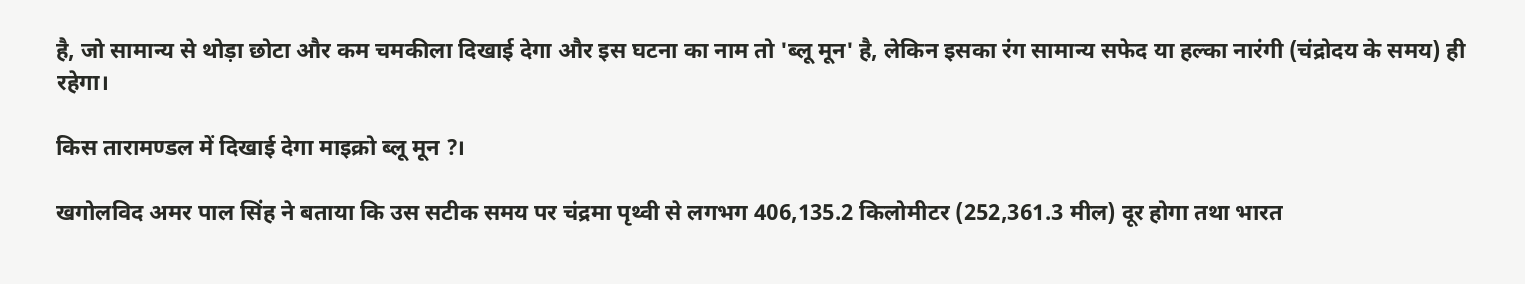है, जो सामान्य से थोड़ा छोटा और कम चमकीला दिखाई देगा और इस घटना का नाम तो 'ब्लू मून' है, लेकिन इसका रंग सामान्य सफेद या हल्का नारंगी (चंद्रोदय के समय) ही रहेगा।

किस तारामण्डल में दिखाई देगा माइक्रो ब्लू मून ?।

खगोलविद अमर पाल सिंह ने बताया कि उस सटीक समय पर चंद्रमा पृथ्वी से लगभग 406,135.2 किलोमीटर (252,361.3 मील) दूर होगा तथा भारत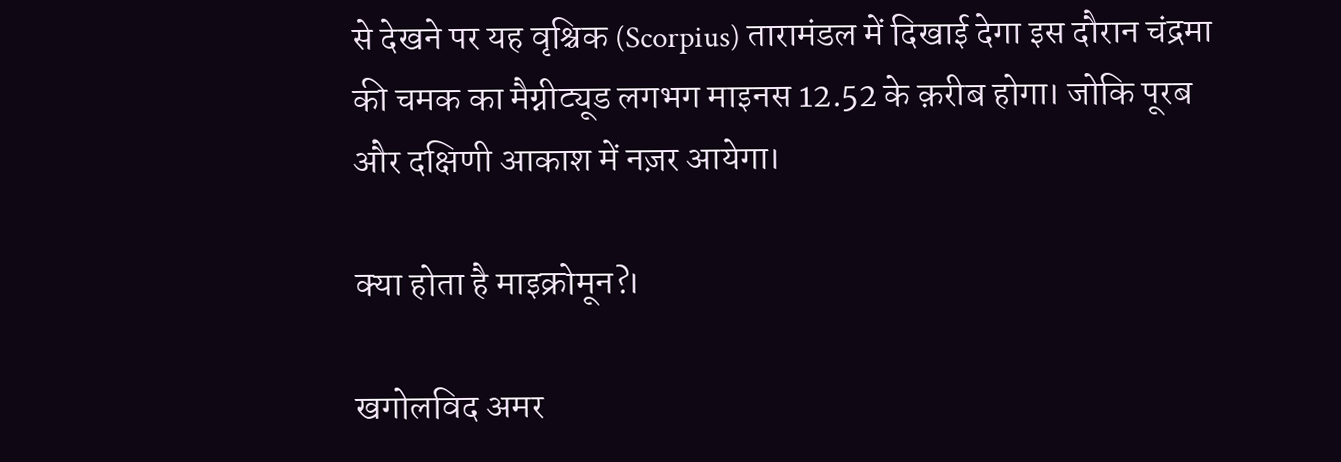से देखने पर यह वृश्चिक (Scorpius) तारामंडल में दिखाई देगा इस दौरान चंद्रमा की चमक का मैग्नीट्यूड लगभग माइनस 12.52 के क़रीब होगा। जोकि पूरब और दक्षिणी आकाश में नज़र आयेगा।

क्या होता है माइक्रोमून?।

खगोलविद अमर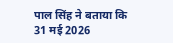पाल सिंह ने बताया कि 31 मई 2026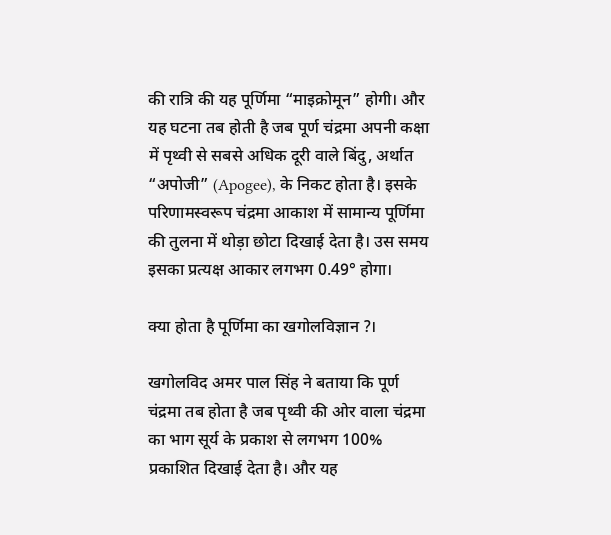की रात्रि की यह पूर्णिमा “माइक्रोमून” होगी। और यह घटना तब होती है जब पूर्ण चंद्रमा अपनी कक्षा में पृथ्वी से सबसे अधिक दूरी वाले बिंदु, अर्थात “अपोजी” (Apogee), के निकट होता है। इसके परिणामस्वरूप चंद्रमा आकाश में सामान्य पूर्णिमा की तुलना में थोड़ा छोटा दिखाई देता है। उस समय इसका प्रत्यक्ष आकार लगभग 0.49° होगा।

क्या होता है पूर्णिमा का खगोलविज्ञान ?।

खगोलविद अमर पाल सिंह ने बताया कि पूर्ण चंद्रमा तब होता है जब पृथ्वी की ओर वाला चंद्रमा का भाग सूर्य के प्रकाश से लगभग 100% प्रकाशित दिखाई देता है। और यह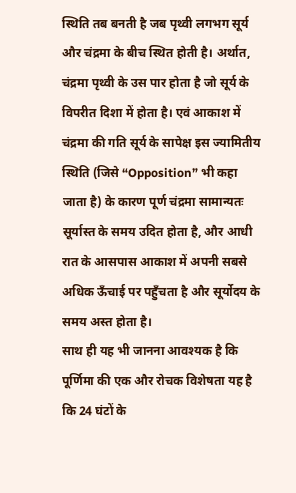स्थिति तब बनती है जब पृथ्वी लगभग सूर्य और चंद्रमा के बीच स्थित होती है। अर्थात, चंद्रमा पृथ्वी के उस पार होता है जो सूर्य के विपरीत दिशा में होता है। एवं आकाश में चंद्रमा की गति सूर्य के सापेक्ष इस ज्यामितीय स्थिति (जिसे “Opposition” भी कहा जाता है) के कारण पूर्ण चंद्रमा सामान्यतः सूर्यास्त के समय उदित होता है, और आधी रात के आसपास आकाश में अपनी सबसे अधिक ऊँचाई पर पहुँचता है और सूर्योदय के समय अस्त होता है।
साथ ही यह भी जानना आवश्यक है कि पूर्णिमा की एक और रोचक विशेषता यह है कि 24 घंटों के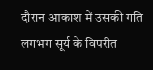दौरान आकाश में उसकी गति लगभग सूर्य के विपरीत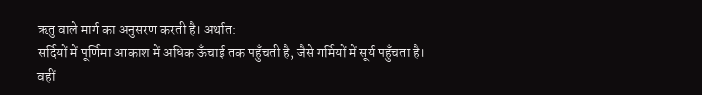ऋतु वाले मार्ग का अनुसरण करती है। अर्थात:
सर्दियों में पूर्णिमा आकाश में अधिक ऊँचाई तक पहुँचती है, जैसे गर्मियों में सूर्य पहुँचता है।
वहीं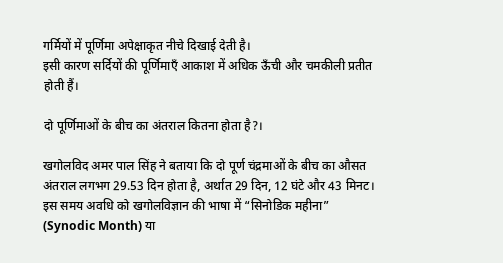गर्मियों में पूर्णिमा अपेक्षाकृत नीचे दिखाई देती है।
इसी कारण सर्दियों की पूर्णिमाएँ आकाश में अधिक ऊँची और चमकीली प्रतीत होती हैं।

दो पूर्णिमाओं के बीच का अंतराल कितना होता है?।

खगोलविद अमर पाल सिंह ने बताया कि दो पूर्ण चंद्रमाओं के बीच का औसत अंतराल लगभग 29.53 दिन होता है, अर्थात 29 दिन, 12 घंटे और 43 मिनट। इस समय अवधि को खगोलविज्ञान की भाषा में “सिनोडिक महीना” (Synodic Month) या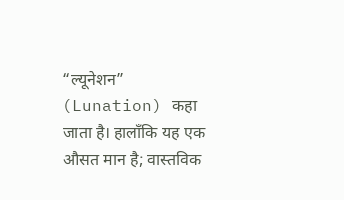“ल्यूनेशन” (Lunation) कहा जाता है। हालाँकि यह एक औसत मान है; वास्तविक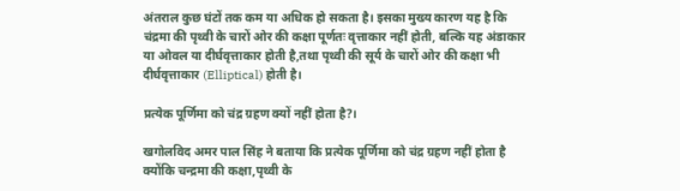अंतराल कुछ घंटों तक कम या अधिक हो सकता है। इसका मुख्य कारण यह है कि चंद्रमा की पृथ्वी के चारों ओर की कक्षा पूर्णतः वृत्ताकार नहीं होती, बल्कि यह अंडाकार या ओवल या दीर्घवृत्ताकार होती है,तथा पृथ्वी की सूर्य के चारों ओर की कक्षा भी दीर्घवृत्ताकार (Elliptical) होती है।

प्रत्येक पूर्णिमा को चंद्र ग्रहण क्यों नहीं होता है?।

खगोलविद अमर पाल सिंह ने बताया कि प्रत्येक पूर्णिमा को चंद्र ग्रहण नहीं होता है क्योंकि चन्द्रमा की कक्षा,पृथ्वी के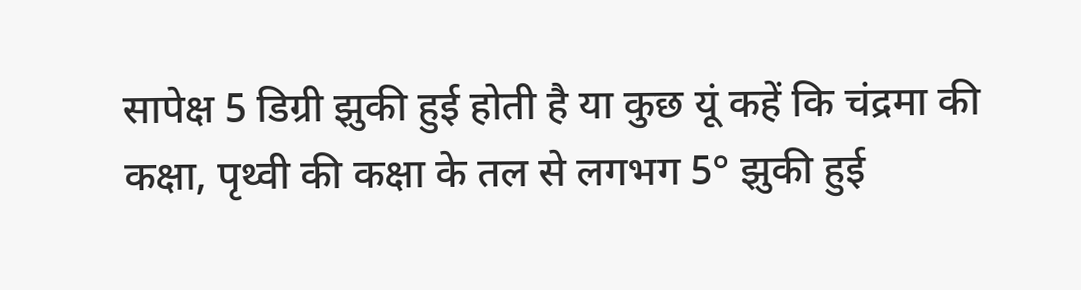सापेक्ष 5 डिग्री झुकी हुई होती है या कुछ यूं कहें कि चंद्रमा की कक्षा, पृथ्वी की कक्षा के तल से लगभग 5° झुकी हुई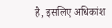है, इसलिए अधिकांश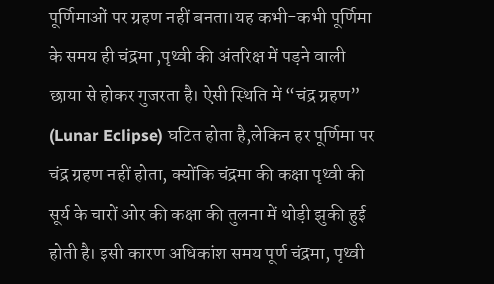पूर्णिमाओं पर ग्रहण नहीं बनता।यह कभी-कभी पूर्णिमा के समय ही चंद्रमा ,पृथ्वी की अंतरिक्ष में पड़ने वाली छाया से होकर गुजरता है। ऐसी स्थिति में “चंद्र ग्रहण” (Lunar Eclipse) घटित होता है,लेकिन हर पूर्णिमा पर चंद्र ग्रहण नहीं होता, क्योंकि चंद्रमा की कक्षा पृथ्वी की सूर्य के चारों ओर की कक्षा की तुलना में थोड़ी झुकी हुई होती है। इसी कारण अधिकांश समय पूर्ण चंद्रमा, पृथ्वी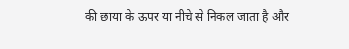की छाया के ऊपर या नीचे से निकल जाता है और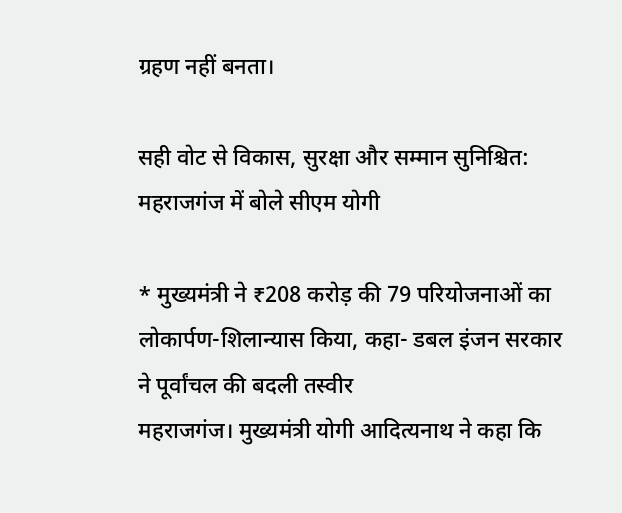ग्रहण नहीं बनता।

सही वोट से विकास, सुरक्षा और सम्मान सुनिश्चित: महराजगंज में बोले सीएम योगी

* मुख्यमंत्री ने ₹208 करोड़ की 79 परियोजनाओं का लोकार्पण-शिलान्यास किया, कहा- डबल इंजन सरकार ने पूर्वांचल की बदली तस्वीर
महराजगंज। मुख्यमंत्री योगी आदित्यनाथ ने कहा कि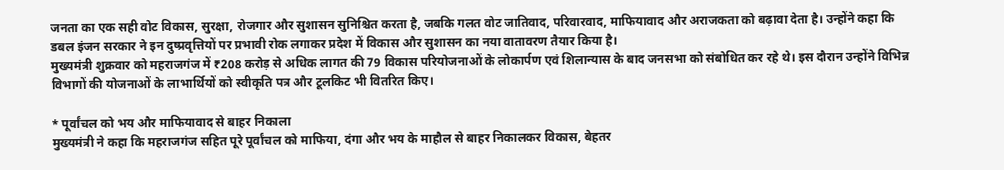जनता का एक सही वोट विकास, सुरक्षा, रोजगार और सुशासन सुनिश्चित करता है, जबकि गलत वोट जातिवाद, परिवारवाद, माफियावाद और अराजकता को बढ़ावा देता है। उन्होंने कहा कि डबल इंजन सरकार ने इन दुष्प्रवृत्तियों पर प्रभावी रोक लगाकर प्रदेश में विकास और सुशासन का नया वातावरण तैयार किया है।
मुख्यमंत्री शुक्रवार को महराजगंज में ₹208 करोड़ से अधिक लागत की 79 विकास परियोजनाओं के लोकार्पण एवं शिलान्यास के बाद जनसभा को संबोधित कर रहे थे। इस दौरान उन्होंने विभिन्न विभागों की योजनाओं के लाभार्थियों को स्वीकृति पत्र और टूलकिट भी वितरित किए।

* पूर्वांचल को भय और माफियावाद से बाहर निकाला
मुख्यमंत्री ने कहा कि महराजगंज सहित पूरे पूर्वांचल को माफिया, दंगा और भय के माहौल से बाहर निकालकर विकास, बेहतर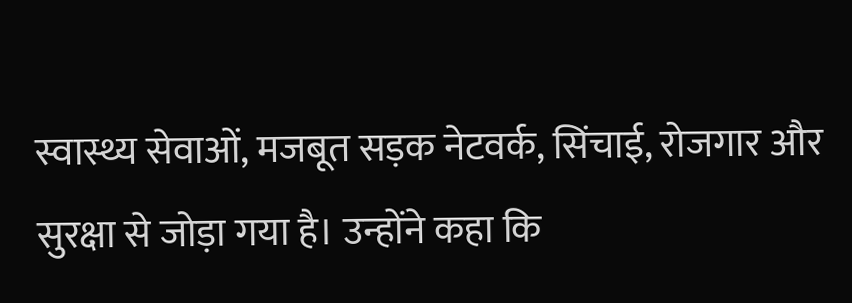स्वास्थ्य सेवाओं, मजबूत सड़क नेटवर्क, सिंचाई, रोजगार और सुरक्षा से जोड़ा गया है। उन्होंने कहा कि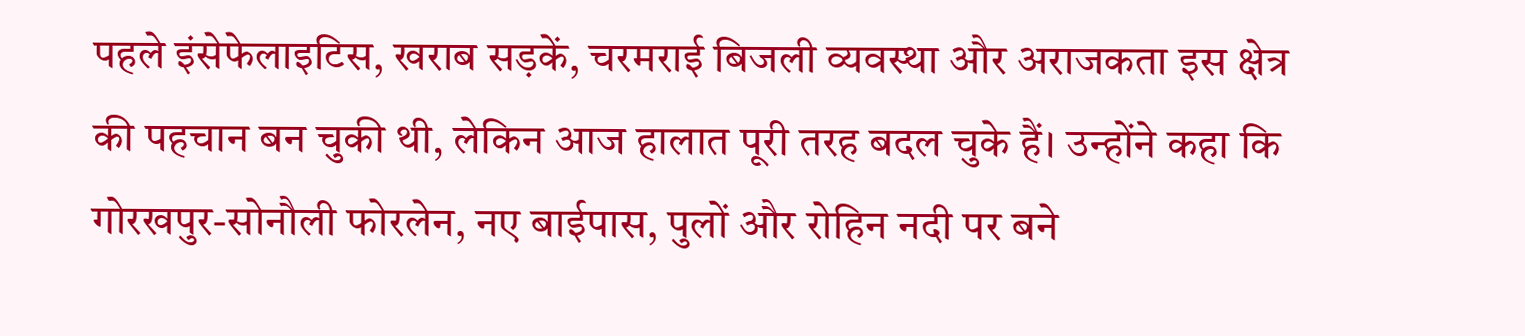पहले इंसेफेलाइटिस, खराब सड़कें, चरमराई बिजली व्यवस्था और अराजकता इस क्षेत्र की पहचान बन चुकी थी, लेकिन आज हालात पूरी तरह बदल चुके हैं। उन्होंने कहा कि गोरखपुर-सोनौली फोरलेन, नए बाईपास, पुलों और रोहिन नदी पर बने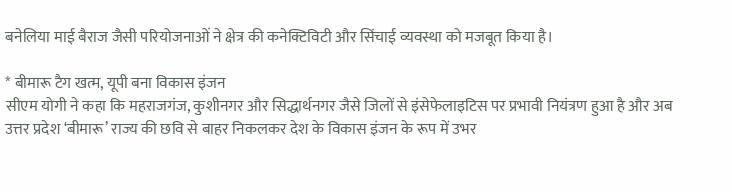बनेलिया माई बैराज जैसी परियोजनाओं ने क्षेत्र की कनेक्टिविटी और सिंचाई व्यवस्था को मजबूत किया है।

* बीमारू टैग खत्म, यूपी बना विकास इंजन
सीएम योगी ने कहा कि महराजगंज, कुशीनगर और सिद्धार्थनगर जैसे जिलों से इंसेफेलाइटिस पर प्रभावी नियंत्रण हुआ है और अब उत्तर प्रदेश ‘बीमारू’ राज्य की छवि से बाहर निकलकर देश के विकास इंजन के रूप में उभर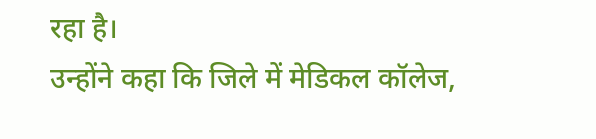रहा है।
उन्होंने कहा कि जिले में मेडिकल कॉलेज,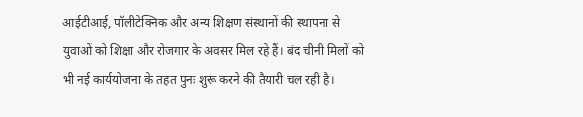आईटीआई, पॉलीटेक्निक और अन्य शिक्षण संस्थानों की स्थापना से युवाओं को शिक्षा और रोजगार के अवसर मिल रहे हैं। बंद चीनी मिलों को भी नई कार्ययोजना के तहत पुनः शुरू करने की तैयारी चल रही है।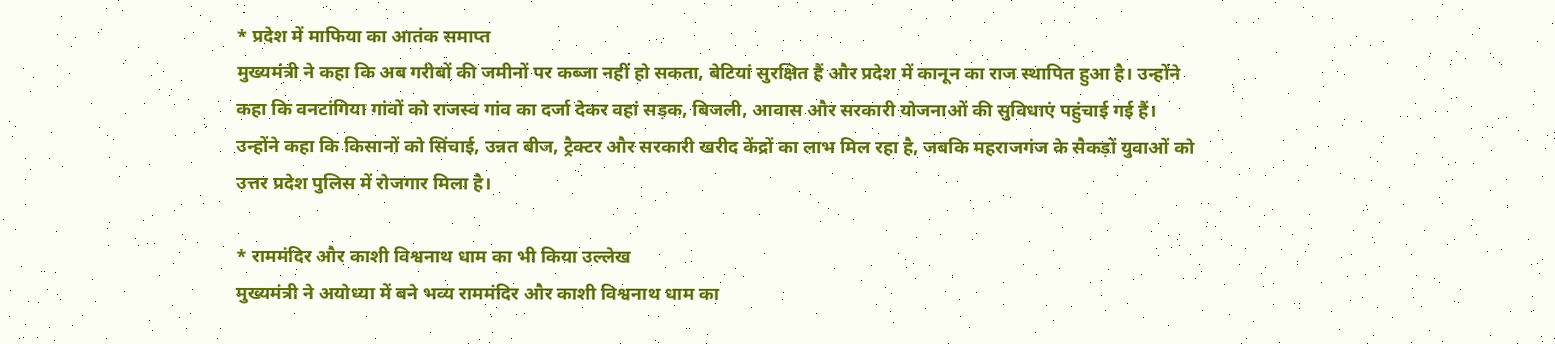* प्रदेश में माफिया का आतंक समाप्त
मुख्यमंत्री ने कहा कि अब गरीबों की जमीनों पर कब्जा नहीं हो सकता, बेटियां सुरक्षित हैं और प्रदेश में कानून का राज स्थापित हुआ है। उन्होंने कहा कि वनटांगिया गांवों को राजस्व गांव का दर्जा देकर वहां सड़क, बिजली, आवास और सरकारी योजनाओं की सुविधाएं पहुंचाई गई हैं।
उन्होंने कहा कि किसानों को सिंचाई, उन्नत बीज, ट्रैक्टर और सरकारी खरीद केंद्रों का लाभ मिल रहा है, जबकि महराजगंज के सैकड़ों युवाओं को उत्तर प्रदेश पुलिस में रोजगार मिला है।

* राममंदिर और काशी विश्वनाथ धाम का भी किया उल्लेख
मुख्यमंत्री ने अयोध्या में बने भव्य राममंदिर और काशी विश्वनाथ धाम का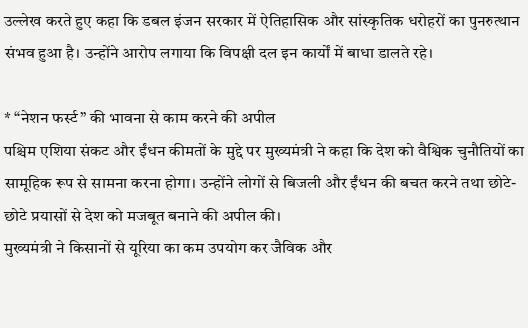उल्लेख करते हुए कहा कि डबल इंजन सरकार में ऐतिहासिक और सांस्कृतिक धरोहरों का पुनरुत्थान संभव हुआ है। उन्होंने आरोप लगाया कि विपक्षी दल इन कार्यों में बाधा डालते रहे।

* “नेशन फर्स्ट” की भावना से काम करने की अपील
पश्चिम एशिया संकट और ईंधन कीमतों के मुद्दे पर मुख्यमंत्री ने कहा कि देश को वैश्विक चुनौतियों का सामूहिक रूप से सामना करना होगा। उन्होंने लोगों से बिजली और ईंधन की बचत करने तथा छोटे-छोटे प्रयासों से देश को मजबूत बनाने की अपील की।
मुख्यमंत्री ने किसानों से यूरिया का कम उपयोग कर जैविक और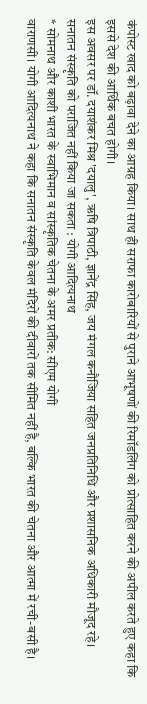कंपोस्ट खाद को बढ़ावा देने का आग्रह किया। साथ ही सराफा कारोबारियों से पुराने आभूषणों की रिमॉडलिंग को प्रोत्साहित करने की अपील करते हुए कहा कि इससे देश की आर्थिक बचत होगी।
इस अवसर पर डॉ. दयाशंकर मिश्र 'दयालु', ऋषि त्रिपाठी, ज्ञानेंद्र सिंह, जय मंगल कनौजिया सहित जनप्रतिनिधि और प्रशासनिक अधिकारी मौजूद रहे।
सनातन संस्कृति को पराजित नहीं किया जा सकता : योगी आदित्यनाथ
* सोमनाथ और काशी भारत के स्वाभिमान व सांस्कृतिक चेतना के अमर प्रतीक: सीएम योगी
वाराणसी। योगी आदित्यनाथ ने कहा कि सनातन संस्कृति केवल मंदिरों की दीवारों तक सीमित नहीं है, बल्कि भारत की चेतना और आत्मा में रची-बसी है।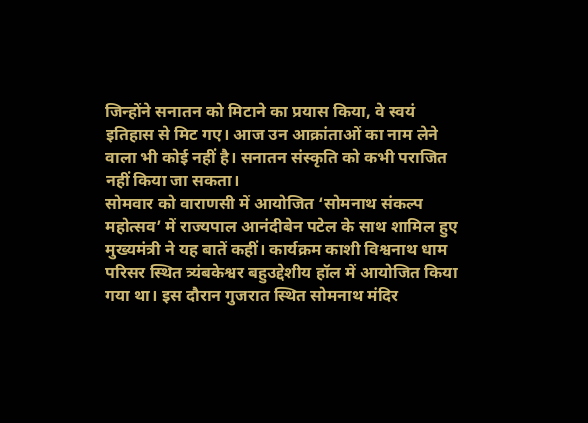जिन्होंने सनातन को मिटाने का प्रयास किया, वे स्वयं इतिहास से मिट गए। आज उन आक्रांताओं का नाम लेने वाला भी कोई नहीं है। सनातन संस्कृति को कभी पराजित नहीं किया जा सकता।
सोमवार को वाराणसी में आयोजित ‘सोमनाथ संकल्प महोत्सव’ में राज्यपाल आनंदीबेन पटेल के साथ शामिल हुए मुख्यमंत्री ने यह बातें कहीं। कार्यक्रम काशी विश्वनाथ धाम परिसर स्थित त्र्यंबकेश्वर बहुउद्देशीय हॉल में आयोजित किया गया था। इस दौरान गुजरात स्थित सोमनाथ मंदिर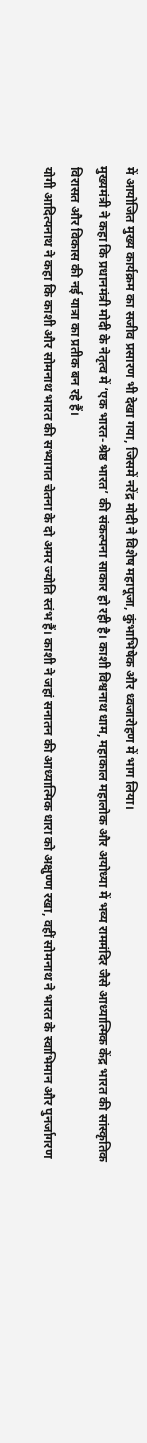में आयोजित मुख्य कार्यक्रम का सजीव प्रसारण भी देखा गया, जिसमें नरेंद्र मोदी ने विशेष महापूजा, कुंभाभिषेक और ध्वजारोहण में भाग लिया।
मुख्यमंत्री ने कहा कि प्रधानमंत्री मोदी के नेतृत्व में ‘एक भारत-श्रेष्ठ भारत’ की संकल्पना साकार हो रही है। काशी विश्वनाथ धाम, महाकाल महालोक और अयोध्या में भव्य राममंदिर जैसे आध्यात्मिक केंद्र भारत की सांस्कृतिक विरासत और विकास की नई यात्रा का प्रतीक बन रहे हैं।
योगी आदित्यनाथ ने कहा कि काशी और सोमनाथ भारत की सभ्यागत चेतना के दो अमर ज्योति स्तंभ हैं। काशी ने जहां सनातन की आध्यात्मिक धारा को अक्षुण्ण रखा, वहीं सोमनाथ ने भारत के स्वाभिमान और पुनर्जागरण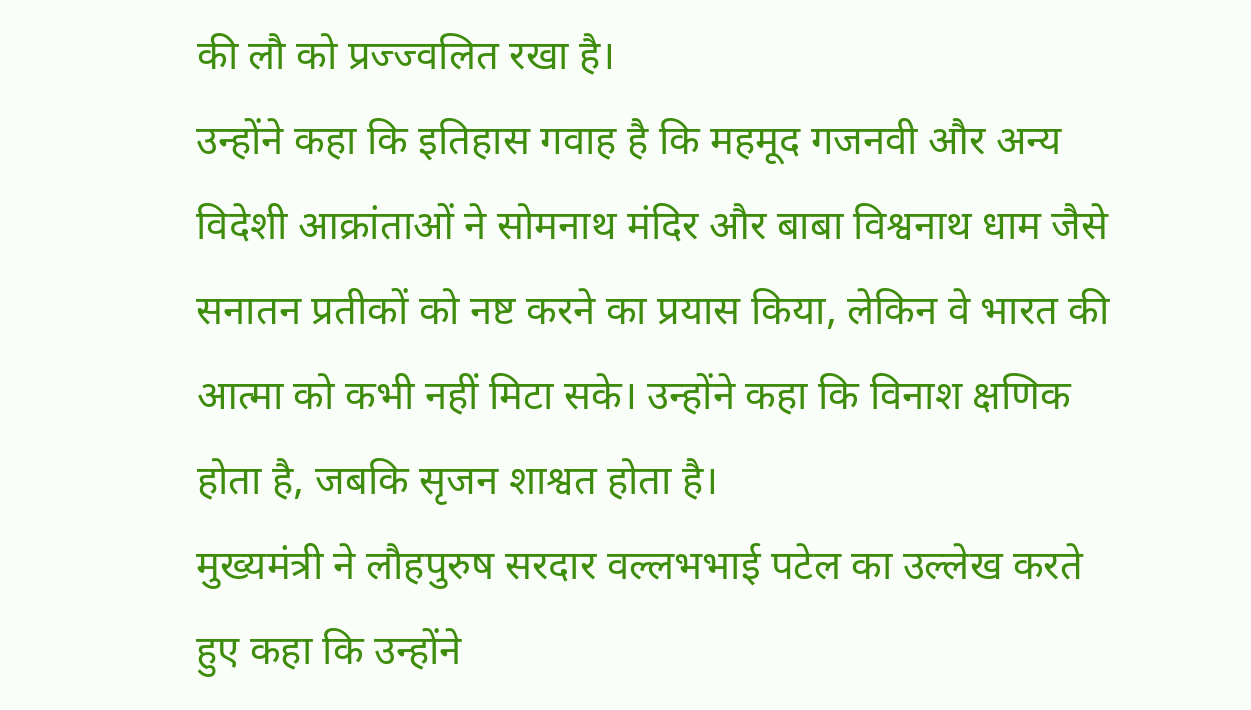की लौ को प्रज्ज्वलित रखा है।
उन्होंने कहा कि इतिहास गवाह है कि महमूद गजनवी और अन्य विदेशी आक्रांताओं ने सोमनाथ मंदिर और बाबा विश्वनाथ धाम जैसे सनातन प्रतीकों को नष्ट करने का प्रयास किया, लेकिन वे भारत की आत्मा को कभी नहीं मिटा सके। उन्होंने कहा कि विनाश क्षणिक होता है, जबकि सृजन शाश्वत होता है।
मुख्यमंत्री ने लौहपुरुष सरदार वल्लभभाई पटेल का उल्लेख करते हुए कहा कि उन्होंने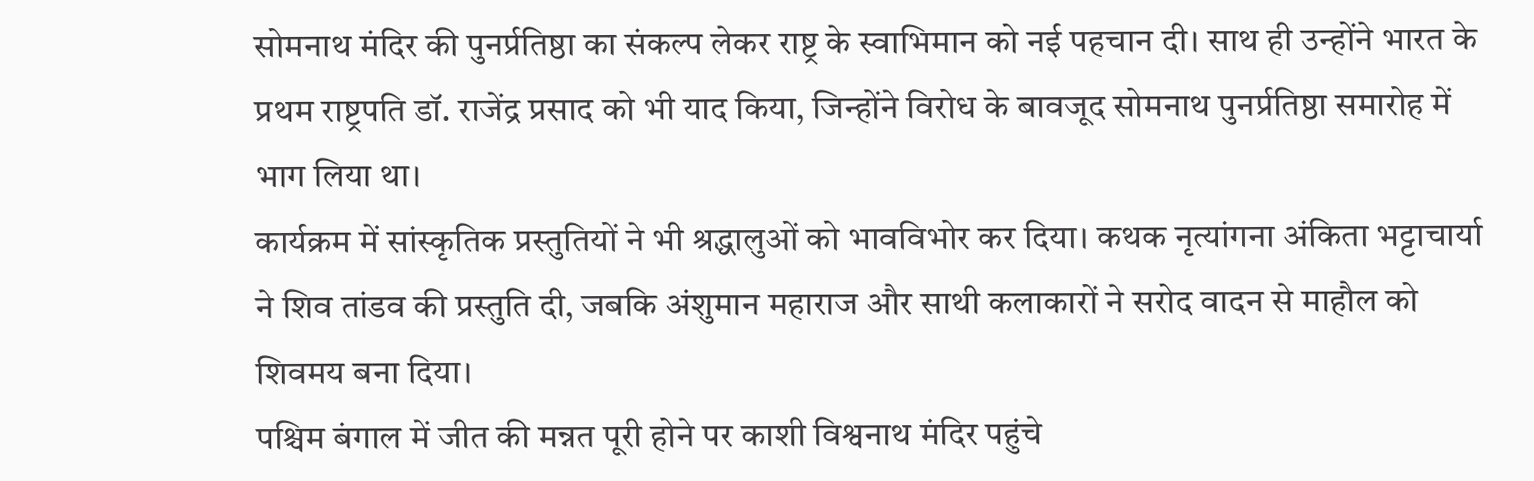सोमनाथ मंदिर की पुनर्प्रतिष्ठा का संकल्प लेकर राष्ट्र के स्वाभिमान को नई पहचान दी। साथ ही उन्होंने भारत के प्रथम राष्ट्रपति डॉ. राजेंद्र प्रसाद को भी याद किया, जिन्होंने विरोध के बावजूद सोमनाथ पुनर्प्रतिष्ठा समारोह में भाग लिया था।
कार्यक्रम में सांस्कृतिक प्रस्तुतियों ने भी श्रद्धालुओं को भावविभोर कर दिया। कथक नृत्यांगना अंकिता भट्टाचार्या ने शिव तांडव की प्रस्तुति दी, जबकि अंशुमान महाराज और साथी कलाकारों ने सरोद वादन से माहौल को शिवमय बना दिया।
पश्चिम बंगाल में जीत की मन्नत पूरी होने पर काशी विश्वनाथ मंदिर पहुंचे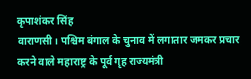कृपाशंकर सिंह
वाराणसी। पश्चिम बंगाल के चुनाव में लगातार जमकर प्रचार करने वाले महाराष्ट्र के पूर्व गृह राज्यमंत्री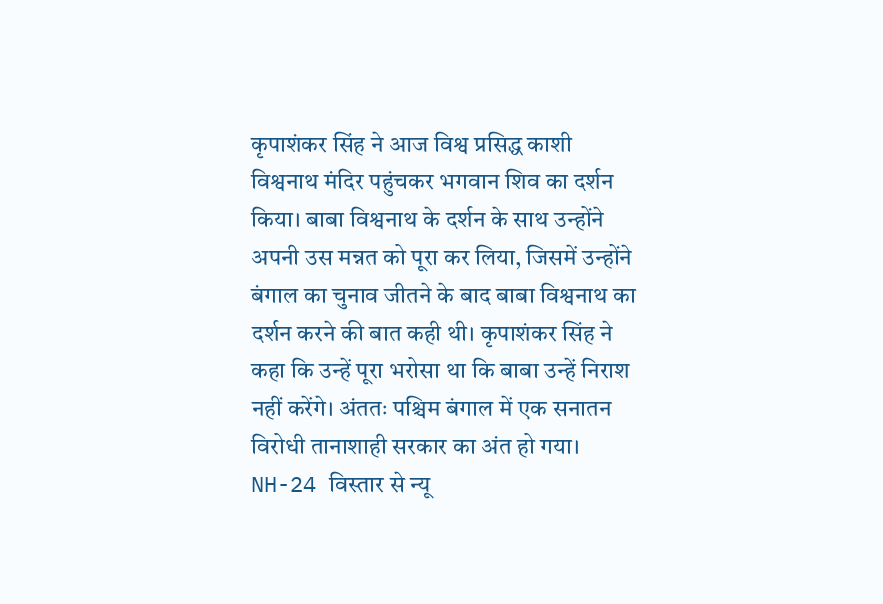कृपाशंकर सिंह ने आज विश्व प्रसिद्ध काशी विश्वनाथ मंदिर पहुंचकर भगवान शिव का दर्शन किया। बाबा विश्वनाथ के दर्शन के साथ उन्होंने अपनी उस मन्नत को पूरा कर लिया, जिसमें उन्होंने बंगाल का चुनाव जीतने के बाद बाबा विश्वनाथ का दर्शन करने की बात कही थी। कृपाशंकर सिंह ने कहा कि उन्हें पूरा भरोसा था कि बाबा उन्हें निराश नहीं करेंगे। अंततः पश्चिम बंगाल में एक सनातन विरोधी तानाशाही सरकार का अंत हो गया।
NH-24 विस्तार से न्यू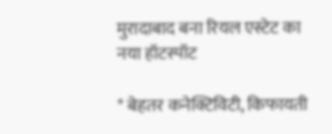मुरादाबाद बना रियल एस्टेट का नया हॉटस्पॉट

* बेहतर कनेक्टिविटी, किफायती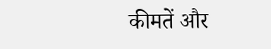कीमतें और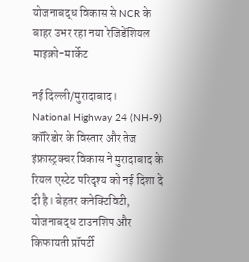योजनाबद्ध विकास से NCR के बाहर उभर रहा नया रेजिडेंशियल माइक्रो-मार्केट

नई दिल्ली/मुरादाबाद।
National Highway 24 (NH-9) कॉरिडोर के विस्तार और तेज इंफ्रास्ट्रक्चर विकास ने मुरादाबाद के रियल एस्टेट परिदृश्य को नई दिशा दे दी है। बेहतर कनेक्टिविटी, योजनाबद्ध टाउनशिप और किफायती प्रॉपर्टी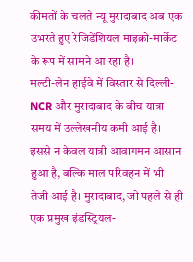कीमतों के चलते न्यू मुरादाबाद अब एक उभरते हुए रेजिडेंशियल माइक्रो-मार्केट के रूप में सामने आ रहा है।
मल्टी-लेन हाईवे में विस्तार से दिल्ली-NCR और मुरादाबाद के बीच यात्रा समय में उल्लेखनीय कमी आई है। इससे न केवल यात्री आवागमन आसान हुआ है, बल्कि माल परिवहन में भी तेजी आई है। मुरादाबाद, जो पहले से ही एक प्रमुख इंडस्ट्रियल-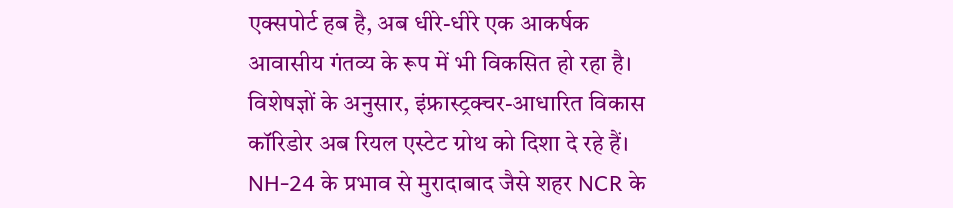एक्सपोर्ट हब है, अब धीरे-धीरे एक आकर्षक आवासीय गंतव्य के रूप में भी विकसित हो रहा है।
विशेषज्ञों के अनुसार, इंफ्रास्ट्रक्चर-आधारित विकास कॉरिडोर अब रियल एस्टेट ग्रोथ को दिशा दे रहे हैं। NH-24 के प्रभाव से मुरादाबाद जैसे शहर NCR के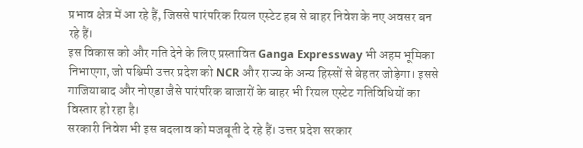प्रभाव क्षेत्र में आ रहे हैं, जिससे पारंपरिक रियल एस्टेट हब से बाहर निवेश के नए अवसर बन रहे हैं।
इस विकास को और गति देने के लिए प्रस्तावित Ganga Expressway भी अहम भूमिका निभाएगा, जो पश्चिमी उत्तर प्रदेश को NCR और राज्य के अन्य हिस्सों से बेहतर जोड़ेगा। इससे गाजियाबाद और नोएडा जैसे पारंपरिक बाजारों के बाहर भी रियल एस्टेट गतिविधियों का विस्तार हो रहा है।
सरकारी निवेश भी इस बदलाव को मजबूती दे रहे हैं। उत्तर प्रदेश सरकार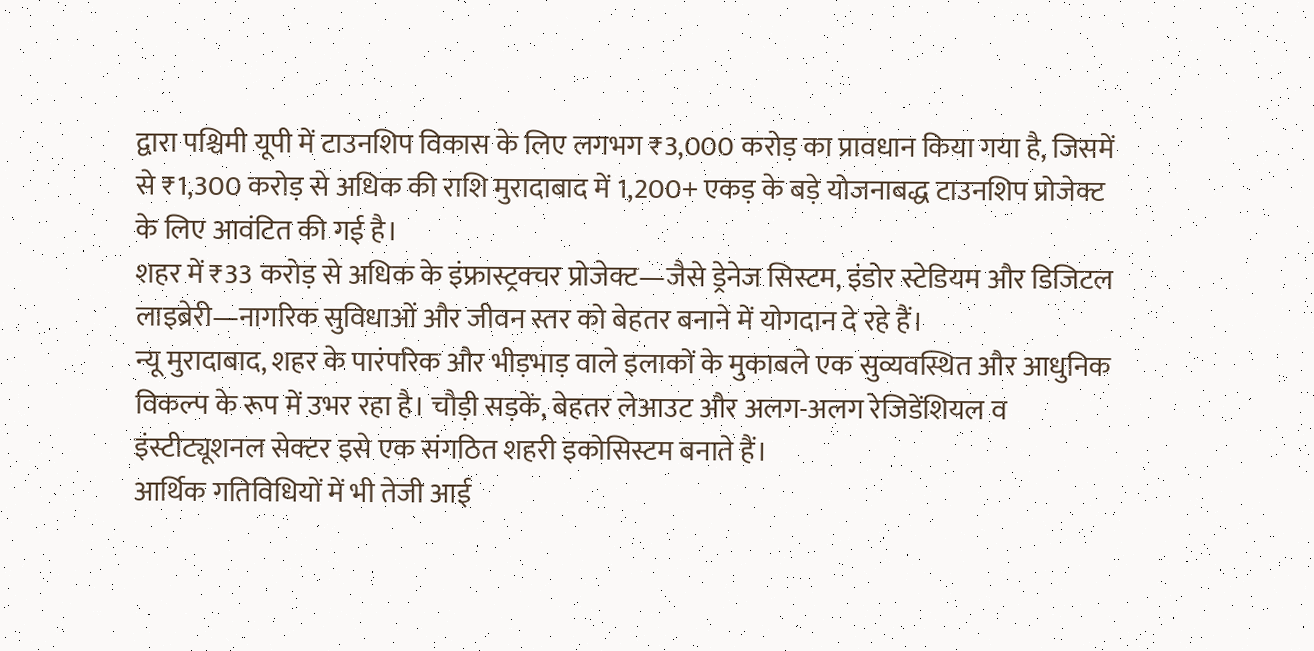द्वारा पश्चिमी यूपी में टाउनशिप विकास के लिए लगभग ₹3,000 करोड़ का प्रावधान किया गया है, जिसमें से ₹1,300 करोड़ से अधिक की राशि मुरादाबाद में 1,200+ एकड़ के बड़े योजनाबद्ध टाउनशिप प्रोजेक्ट के लिए आवंटित की गई है।
शहर में ₹33 करोड़ से अधिक के इंफ्रास्ट्रक्चर प्रोजेक्ट—जैसे ड्रेनेज सिस्टम, इंडोर स्टेडियम और डिजिटल लाइब्रेरी—नागरिक सुविधाओं और जीवन स्तर को बेहतर बनाने में योगदान दे रहे हैं।
न्यू मुरादाबाद, शहर के पारंपरिक और भीड़भाड़ वाले इलाकों के मुकाबले एक सुव्यवस्थित और आधुनिक विकल्प के रूप में उभर रहा है। चौड़ी सड़कें, बेहतर लेआउट और अलग-अलग रेजिडेंशियल व इंस्टीट्यूशनल सेक्टर इसे एक संगठित शहरी इकोसिस्टम बनाते हैं।
आर्थिक गतिविधियों में भी तेजी आई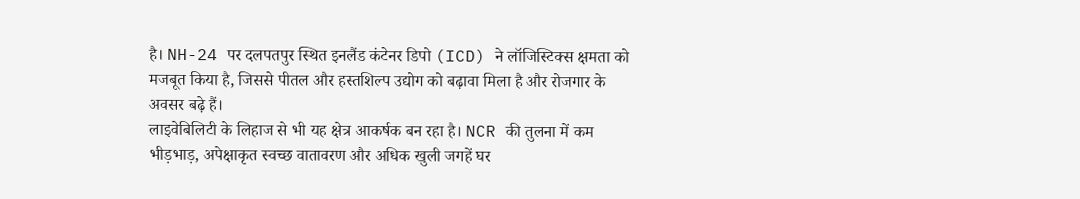है। NH-24 पर दलपतपुर स्थित इनलैंड कंटेनर डिपो (ICD) ने लॉजिस्टिक्स क्षमता को मजबूत किया है, जिससे पीतल और हस्तशिल्प उद्योग को बढ़ावा मिला है और रोजगार के अवसर बढ़े हैं।
लाइवेबिलिटी के लिहाज से भी यह क्षेत्र आकर्षक बन रहा है। NCR की तुलना में कम भीड़भाड़, अपेक्षाकृत स्वच्छ वातावरण और अधिक खुली जगहें घर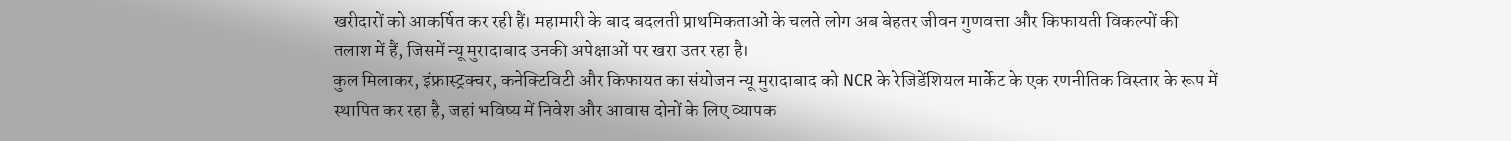खरीदारों को आकर्षित कर रही हैं। महामारी के बाद बदलती प्राथमिकताओं के चलते लोग अब बेहतर जीवन गुणवत्ता और किफायती विकल्पों की तलाश में हैं, जिसमें न्यू मुरादाबाद उनकी अपेक्षाओं पर खरा उतर रहा है।
कुल मिलाकर, इंफ्रास्ट्रक्चर, कनेक्टिविटी और किफायत का संयोजन न्यू मुरादाबाद को NCR के रेजिडेंशियल मार्केट के एक रणनीतिक विस्तार के रूप में स्थापित कर रहा है, जहां भविष्य में निवेश और आवास दोनों के लिए व्यापक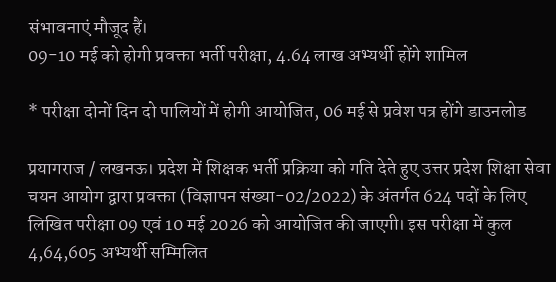संभावनाएं मौजूद हैं।
09-10 मई को होगी प्रवक्ता भर्ती परीक्षा, 4.64 लाख अभ्यर्थी होंगे शामिल

* परीक्षा दोनों दिन दो पालियों में होगी आयोजित, 06 मई से प्रवेश पत्र होंगे डाउनलोड

प्रयागराज / लखनऊ। प्रदेश में शिक्षक भर्ती प्रक्रिया को गति देते हुए उत्तर प्रदेश शिक्षा सेवा चयन आयोग द्वारा प्रवक्ता (विज्ञापन संख्या-02/2022) के अंतर्गत 624 पदों के लिए लिखित परीक्षा 09 एवं 10 मई 2026 को आयोजित की जाएगी। इस परीक्षा में कुल 4,64,605 अभ्यर्थी सम्मिलित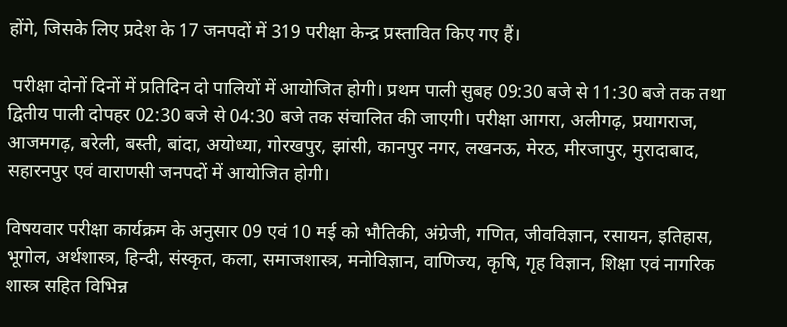होंगे, जिसके लिए प्रदेश के 17 जनपदों में 319 परीक्षा केन्द्र प्रस्तावित किए गए हैं।

 परीक्षा दोनों दिनों में प्रतिदिन दो पालियों में आयोजित होगी। प्रथम पाली सुबह 09:30 बजे से 11:30 बजे तक तथा द्वितीय पाली दोपहर 02:30 बजे से 04:30 बजे तक संचालित की जाएगी। परीक्षा आगरा, अलीगढ़, प्रयागराज, आजमगढ़, बरेली, बस्ती, बांदा, अयोध्या, गोरखपुर, झांसी, कानपुर नगर, लखनऊ, मेरठ, मीरजापुर, मुरादाबाद, सहारनपुर एवं वाराणसी जनपदों में आयोजित होगी।

विषयवार परीक्षा कार्यक्रम के अनुसार 09 एवं 10 मई को भौतिकी, अंग्रेजी, गणित, जीवविज्ञान, रसायन, इतिहास, भूगोल, अर्थशास्त्र, हिन्दी, संस्कृत, कला, समाजशास्त्र, मनोविज्ञान, वाणिज्य, कृषि, गृह विज्ञान, शिक्षा एवं नागरिक शास्त्र सहित विभिन्न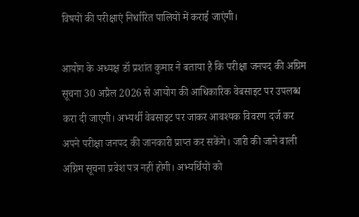विषयों की परीक्षाएं निर्धारित पालियों में कराई जाएंगी।

आयोग के अध्यक्ष डॉ प्रशांत कुमार ने बताया है कि परीक्षा जनपद की अग्रिम सूचना 30 अप्रैल 2026 से आयोग की आधिकारिक वेबसाइट पर उपलब्ध करा दी जाएगी। अभ्यर्थी वेबसाइट पर जाकर आवश्यक विवरण दर्ज कर अपने परीक्षा जनपद की जानकारी प्राप्त कर सकेंगे। जारी की जाने वाली अग्रिम सूचना प्रवेश पत्र नहीं होगी। अभ्यर्थियों को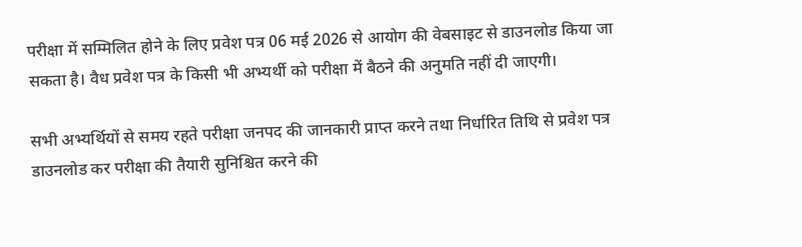परीक्षा में सम्मिलित होने के लिए प्रवेश पत्र 06 मई 2026 से आयोग की वेबसाइट से डाउनलोड किया जा सकता है। वैध प्रवेश पत्र के किसी भी अभ्यर्थी को परीक्षा में बैठने की अनुमति नहीं दी जाएगी।

सभी अभ्यर्थियों से समय रहते परीक्षा जनपद की जानकारी प्राप्त करने तथा निर्धारित तिथि से प्रवेश पत्र डाउनलोड कर परीक्षा की तैयारी सुनिश्चित करने की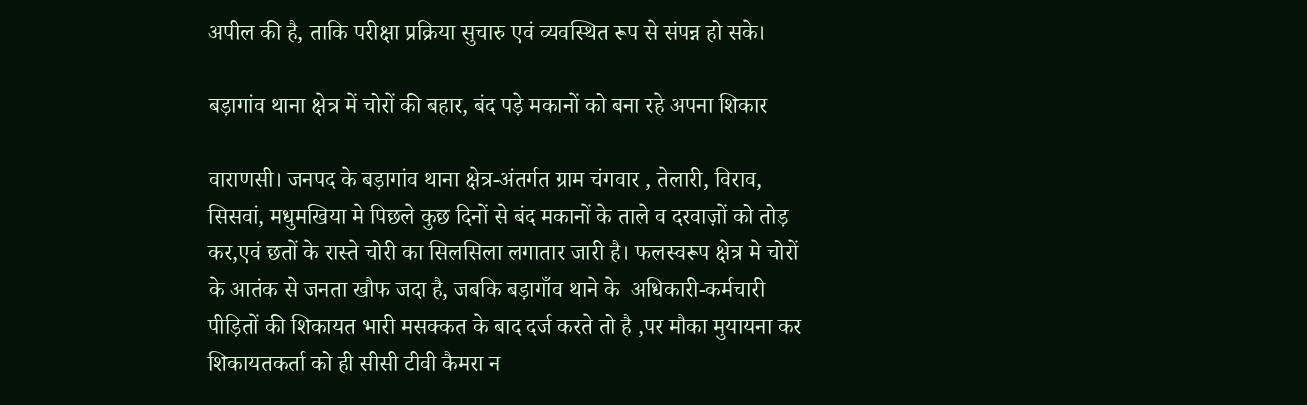अपील की है, ताकि परीक्षा प्रक्रिया सुचारु एवं व्यवस्थित रूप से संपन्न हो सके।

बड़ागांव थाना क्षेत्र में चोरों की बहार, बंद पड़े मकानों को बना रहे अपना शिकार

वाराणसी। जनपद के बड़ागांव थाना क्षेत्र-अंतर्गत ग्राम चंगवार , तेलारी, विराव, सिसवां, मधुमखिया मे पिछले कुछ दिनों से बंद मकानों के ताले व दरवाज़ों को तोड़ कर,एवं छतों के रास्ते चोरी का सिलसिला लगातार जारी है। फलस्वरूप क्षेत्र मे चोरों के आतंक से जनता खौफ जदा है, जबकि बड़ागाँव थाने के  अधिकारी-कर्मचारी पीड़ितों की शिकायत भारी मसक्कत के बाद दर्ज करते तो है ,पर मौका मुयायना कर शिकायतकर्ता को ही सीसी टीवी कैमरा न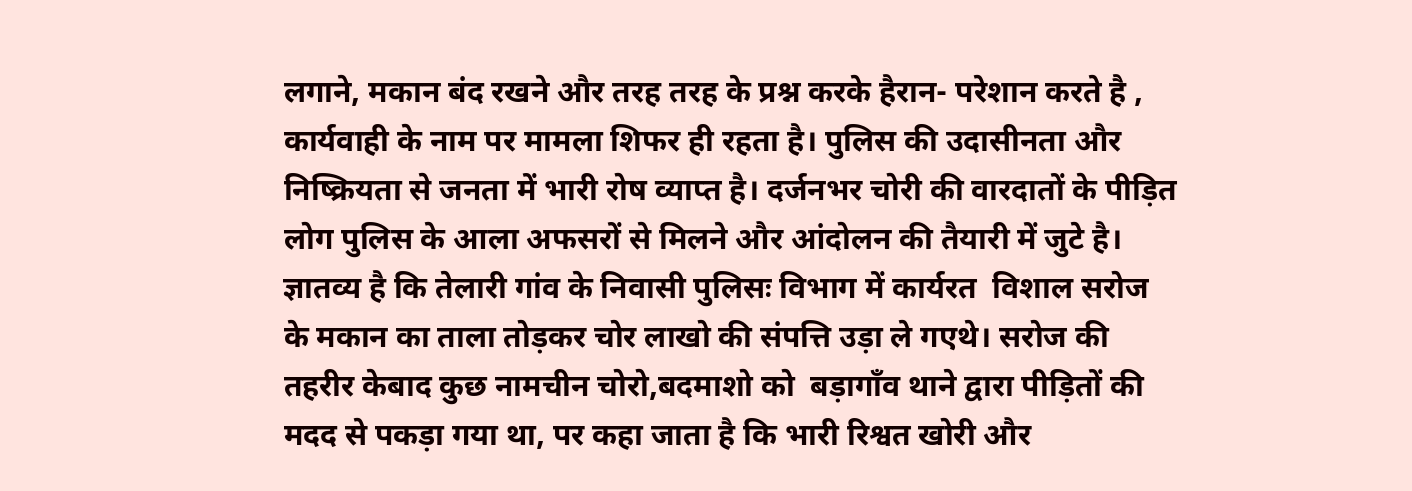लगाने, मकान बंद रखने और तरह तरह के प्रश्न करके हैरान- परेशान करते है , कार्यवाही के नाम पर मामला शिफर ही रहता है। पुलिस की उदासीनता और निष्क्रियता से जनता में भारी रोष व्याप्त है। दर्जनभर चोरी की वारदातों के पीड़ित लोग पुलिस के आला अफसरों से मिलने और आंदोलन की तैयारी में जुटे है।
ज्ञातव्य है कि तेलारी गांव के निवासी पुलिसः विभाग में कार्यरत  विशाल सरोज के मकान का ताला तोड़कर चोर लाखो की संपत्ति उड़ा ले गएथे। सरोज की तहरीर केबाद कुछ नामचीन चोरो,बदमाशो को  बड़ागाँव थाने द्वारा पीड़ितों की मदद से पकड़ा गया था, पर कहा जाता है कि भारी रिश्वत खोरी और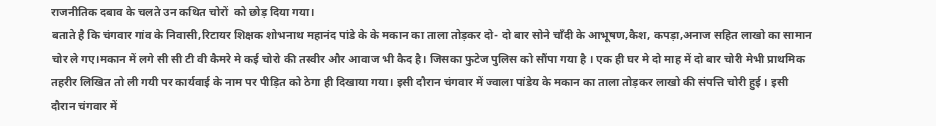राजनीतिक दबाव के चलते उन कथित चोरों  को छोड़ दिया गया।
बताते है कि चंगवार गांव के निवासी,रिटायर शिक्षक शोभनाथ महानंद पांडे के के मकान का ताला तोड़कर दो- दो बार सोने चाँदी के आभूषण,कैश, कपड़ा,अनाज सहित लाखो का सामान चोर ले गए।मकान में लगे सी सी टी वी कैमरे मे कई चोरो की तस्वीर और आवाज भी कैद है। जिसका फुटेज पुलिस को सौंपा गया है । एक ही घर मे दो माह में दो बार चोरी मेभी प्राथमिक तहरीर लिखित तो ली गयी पर कार्यवाई के नाम पर पीड़ित को ठेगा ही दिखाया गया। इसी दौरान चंगवार में ज्वाला पांडेय के मकान का ताला तोड़कर लाखो की संपत्ति चोरी हुई । इसी दौरान चंगवार में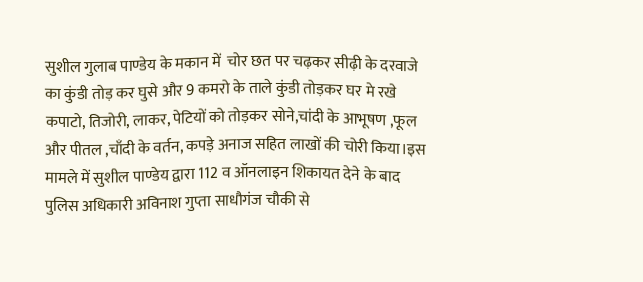सुशील गुलाब पाण्डेय के मकान में  चोर छत पर चढ़कर सीढ़ी के दरवाजे का कुंडी तोड़ कर घुसे और 9 कमरो के ताले कुंडी तोड़कर घर मे रखे  कपाटो, तिजोरी, लाकर, पेटियों को तोड़कर सोने,चांदी के आभूषण ,फूल और पीतल ,चाँदी के वर्तन, कपड़े अनाज सहित लाखों की चोरी किया।इस मामले में सुशील पाण्डेय द्वारा 112 व ऑनलाइन शिकायत देने के बाद पुलिस अधिकारी अविनाश गुप्ता साधौगंज चौकी से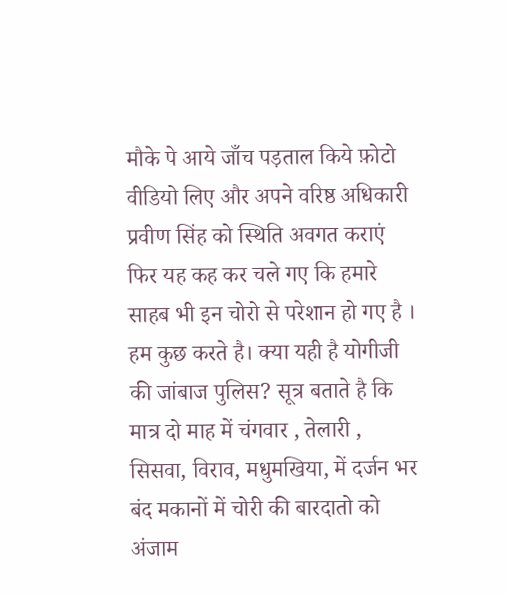मौके पे आये जाँच पड़ताल किये फ़ोटो वीडियो लिए और अपने वरिष्ठ अधिकारी प्रवीण सिंह को स्थिति अवगत कराएं फिर यह कह कर चले गए कि हमारे साहब भी इन चोरो से परेशान हो गए है । हम कुछ करते है। क्या यही है योगीजी की जांबाज पुलिस? सूत्र बताते है कि मात्र दो माह में चंगवार , तेलारी , सिसवा, विराव, मधुमखिया, में दर्जन भर बंद मकानों में चोरी की बारदातो को अंजाम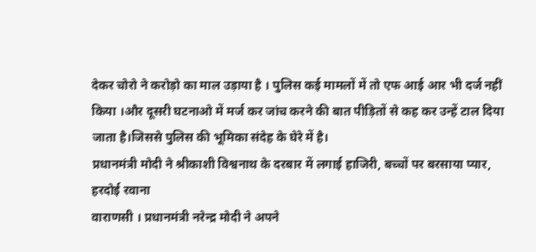देकर चोरो ने करोड़ो का माल उड़ाया है । पुलिस कई मामलों में तो एफ आई आर भी दर्ज नहीं किया ।और दूसरी घटनाओ में मर्ज कर जांच करने की बात पीड़ितों से कह कर उन्हें टाल दिया जाता है।जिससे पुलिस की भूमिका संदेह के घेरे में है।
प्रधानमंत्री मोदी ने श्रीकाशी विश्वनाथ के दरबार में लगाई हाजिरी, बच्चों पर बरसाया प्यार, हरदोई रवाना
वाराणसी । प्रधानमंत्री नरेन्द्र मोदी ने अपने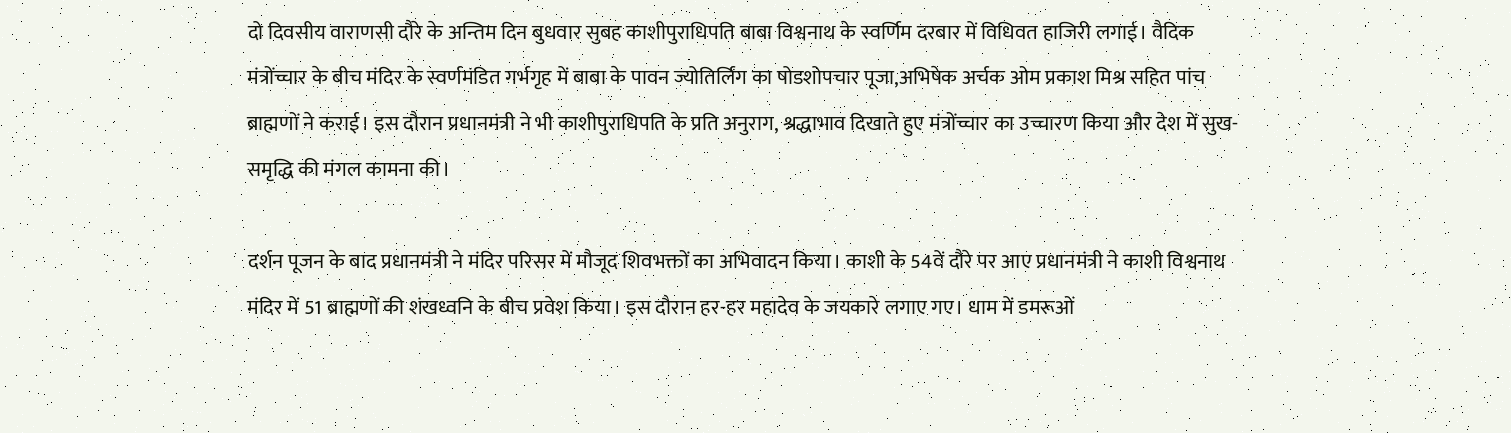दो दिवसीय वाराणसी दौरे के अन्तिम दिन बुधवार सुबह काशीपुराधिपति बाबा विश्वनाथ के स्वर्णिम दरबार में विधिवत हाजिरी लगाई। वैदिक मंत्रोंच्चार के बीच मंदिर के स्वर्णमंडित गर्भगृह में बाबा के पावन ज्योतिर्लिंग का षोडशोपचार पूजा,अभिषेक अर्चक ओम प्रकाश मिश्र सहित पांच ब्राह्मणों ने कराई। इस दौरान प्रधानमंत्री ने भी काशीपुराधिपति के प्रति अनुराग, श्रद्धाभाव दिखाते हुए मंत्रोंच्चार का उच्चारण किया और देश में सुख-समृद्धि की मंगल कामना की।

दर्शन पूजन के बाद प्रधानमंत्री ने मंदिर परिसर में मौजूद शिवभक्तों का अभिवादन किया। काशी के 54वें दौरे पर आए प्रधानमंत्री ने काशी विश्वनाथ मंदिर में 51 ब्राह्मणों की शंखध्वनि के बीच प्रवेश किया। इस दौरान हर-हर महादेव के जयकारे लगाए गए। धाम में डमरूओं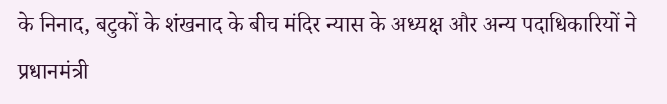के निनाद, बटुकों के शंखनाद के बीच मंदिर न्यास के अध्यक्ष और अन्य पदाधिकारियों ने प्रधानमंत्री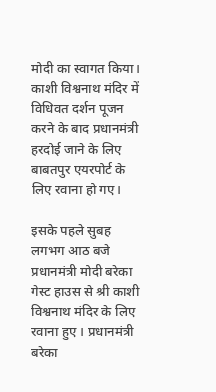मोदी का स्वागत किया। काशी विश्वनाथ मंदिर में विधिवत दर्शन पूजन करने के बाद प्रधानमंत्री हरदोई जाने के लिए बाबतपुर एयरपोर्ट के लिए रवाना हो गए।

इसके पहले सुबह लगभग आठ बजे प्रधानमंत्री मोदी बरेका गेस्ट हाउस से श्री काशी विश्वनाथ मंदिर के लिए रवाना हुए । प्रधानमंत्री बरेका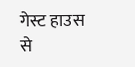गेस्ट हाउस से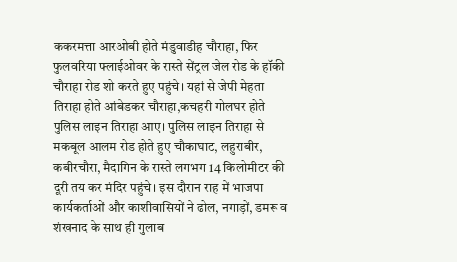ककरमत्ता आरओबी होते मंडुवाडीह चौराहा, फिर फुलवरिया फ्लाईओवर के रास्ते सेंट्रल जेल रोड के हॉकी चौराहा रोड शो करते हुए पहुंचे। यहां से जेपी मेहता तिराहा होते आंबेडकर चौराहा,कचहरी गोलघर होते पुलिस लाइन तिराहा आए। पुलिस लाइन तिराहा से मकबूल आलम रोड होते हुए चौकाघाट, लहुराबीर, कबीरचौरा, मैदागिन के रास्ते लगभग 14 किलोमीटर की दूरी तय कर मंदिर पहुंचे। इस दौरान राह में भाजपा कार्यकर्ताओं और काशीवासियों ने ढोल, नगाड़ों, डमरू व शंखनाद के साथ ही गुलाब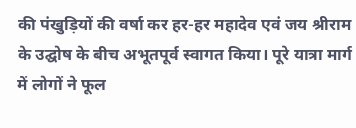की पंखुड़ियों की वर्षा कर हर-हर महादेव एवं जय श्रीराम के उद्घोष के बीच अभूतपूर्व स्वागत किया। पूरे यात्रा मार्ग में लोगों ने फूल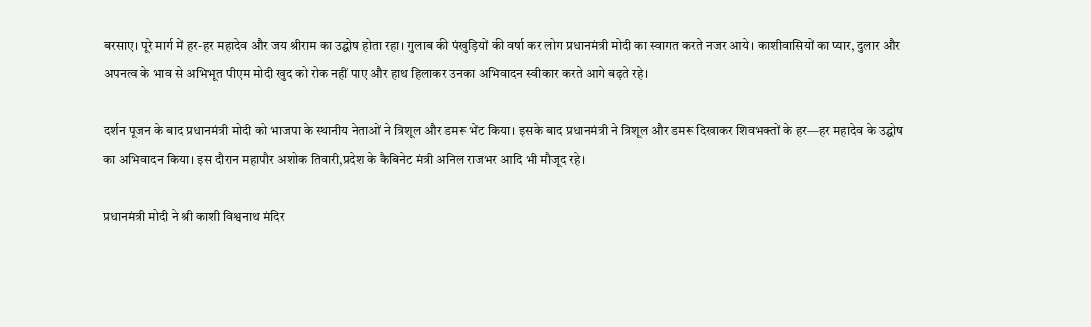बरसाए। पूरे मार्ग में हर-हर महादेव और जय श्रीराम का उद्घोष होता रहा। गुलाब की पंखुड़ियों की वर्षा कर लोग प्रधानमंत्री मोदी का स्वागत करते नजर आये। काशीवासियों का प्यार, दुलार और अपनत्व के भाव से अभिभूत पीएम मोदी खुद को रोक नहीं पाए और हाथ हिलाकर उनका अभिवादन स्वीकार करते आगे बढ़ते रहे।

दर्शन पूजन के बाद प्रधानमंत्री मोदी को भाजपा के स्थानीय नेताओं ने त्रिशूल और डमरू भेंट किया। इसके बाद प्रधानमंत्री ने त्रिशूल और डमरू दिखाकर शिवभक्तों के हर—हर महादेव के उद्घोष का अभिवादन किया। इस दौरान महापौर अशोक तिवारी,प्रदेश के कैबिनेट मंत्री अनिल राजभर आदि भी मौजूद रहे।

प्रधानमंत्री मोदी ने श्री काशी विश्वनाथ मंदिर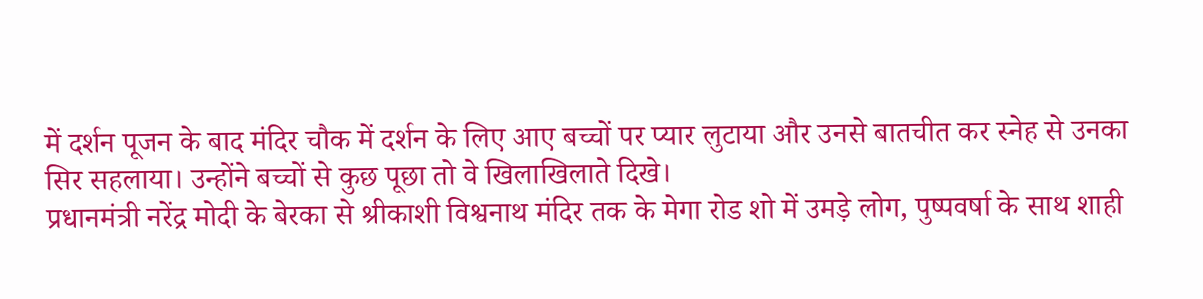में दर्शन पूजन के बाद मंदिर चौक में दर्शन के लिए आए बच्चों पर प्यार लुटाया और उनसे बातचीत कर स्नेह से उनका सिर सहलाया। उन्होंने बच्चों से कुछ पूछा तो वे खिलाखिलाते दिखे।
प्रधानमंत्री नरेंद्र मोदी के बेरका से श्रीकाशी विश्वनाथ मंदिर तक के मेगा रोड शो में उमड़े लोग, पुष्पवर्षा के साथ शाही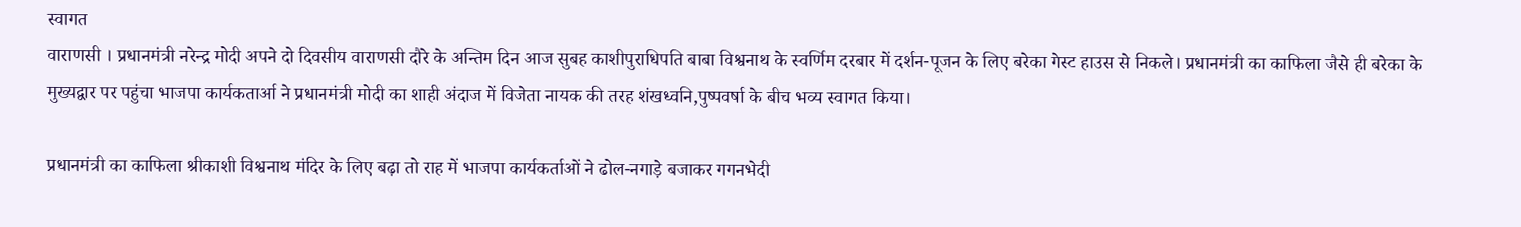स्वागत
वाराणसी । प्रधानमंत्री नरेन्द्र मोदी अपने दो दिवसीय वाराणसी दौरे के अन्तिम दिन आज सुबह काशीपुराधिपति बाबा विश्वनाथ के स्वर्णिम दरबार में दर्शन-पूजन के लिए बरेका गेस्ट हाउस से निकले। प्रधानमंत्री का काफिला जैसे ही बरेका के मुख्यद्वार पर पहुंचा भाजपा कार्यकतार्आ ने प्रधानमंत्री मोदी का शाही अंदाज में विजेता नायक की तरह शंखध्वनि,पुष्पवर्षा के बीच भव्य स्वागत किया।

प्रधानमंत्री का काफिला श्रीकाशी विश्वनाथ मंदिर के लिए बढ़ा तो राह में भाजपा कार्यकर्ताओं ने ढोल-नगाड़े बजाकर गगनभेदी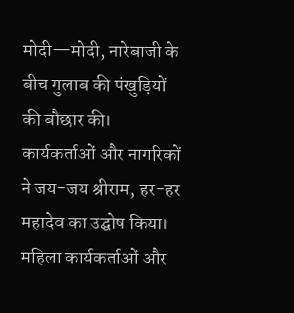मोदी—मोदी, नारेबाजी के बीच गुलाब की पंखुड़ियों की बौछार की। कार्यकर्ताओं और नागरिकों ने जय-जय श्रीराम, हर-हर महादेव का उद्घोष किया। महिला कार्यकर्ताओं और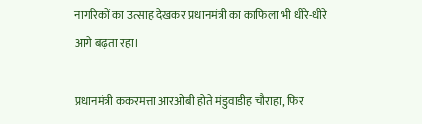नागरिकों का उत्साह देखकर प्रधानमंत्री का काफिला भी धीरे-धीरे आगे बढ़ता रहा।

प्रधानमंत्री ककरमत्ता आरओबी होते मंडुवाडीह चौराहा, फिर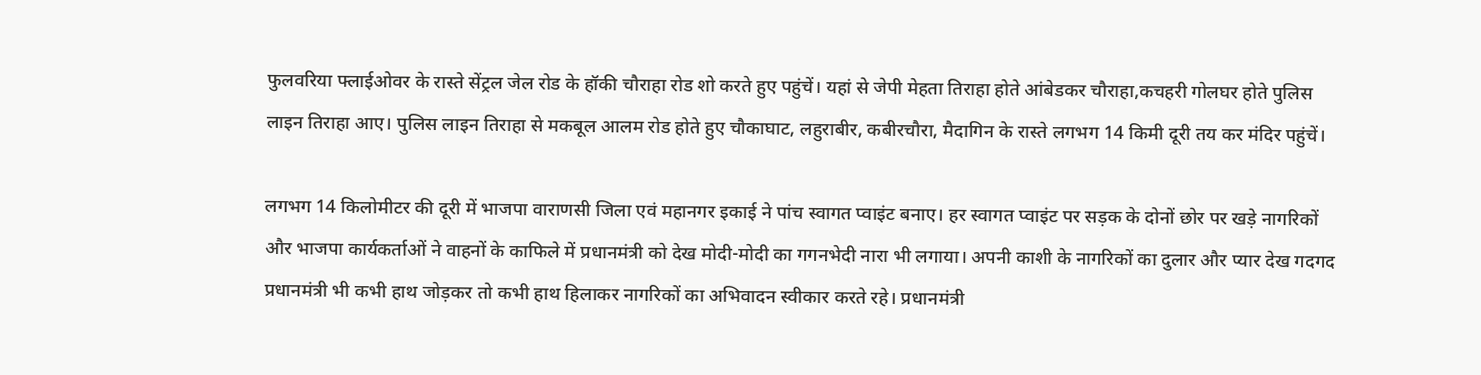फुलवरिया फ्लाईओवर के रास्ते सेंट्रल जेल रोड के हॉकी चौराहा रोड शो करते हुए पहुंचें। यहां से जेपी मेहता तिराहा होते आंबेडकर चौराहा,कचहरी गोलघर होते पुलिस लाइन तिराहा आए। पुलिस लाइन तिराहा से मकबूल आलम रोड होते हुए चौकाघाट, लहुराबीर, कबीरचौरा, मैदागिन के रास्ते लगभग 14 किमी दूरी तय कर मंदिर पहुंचें।

लगभग 14 किलोमीटर की दूरी में भाजपा वाराणसी जिला एवं महानगर इकाई ने पांच स्वागत प्वाइंट बनाए। हर स्वागत प्वाइंट पर सड़क के दोनों छोर पर खड़े नागरिकों और भाजपा कार्यकर्ताओं ने वाहनों के काफिले में प्रधानमंत्री को देख मोदी-मोदी का गगनभेदी नारा भी लगाया। अपनी काशी के नागरिकों का दुलार और प्यार देख गदगद प्रधानमंत्री भी कभी हाथ जोड़कर तो कभी हाथ हिलाकर नागरिकों का अभिवादन स्वीकार करते रहे। प्रधानमंत्री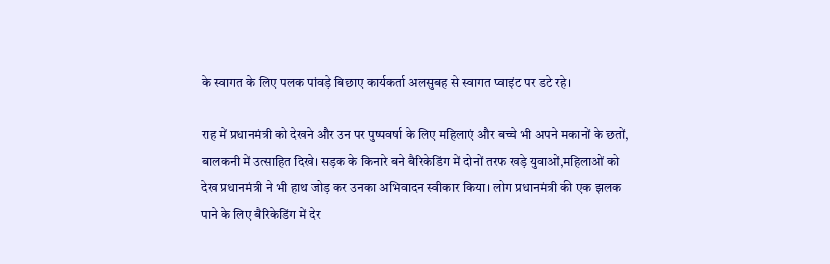के स्वागत के लिए पलक पांवड़े बिछाए कार्यकर्ता अलसुबह से स्वागत प्वाइंट पर डटे रहे।

राह में प्रधानमंत्री को देखने और उन पर पुष्पवर्षा के लिए महिलाएं और बच्चे भी अपने मकानों के छतों, बालकनी में उत्साहित दिखे। सड़क के किनारे बने बैरिकेडिंग में दोनों तरफ खड़े युवाओं,महिलाओं को देख प्रधानमंत्री ने भी हाथ जोड़ कर उनका अभिवादन स्वीकार किया। लोग प्रधानमंत्री की एक झलक पाने के लिए बैरिकेडिंग में देर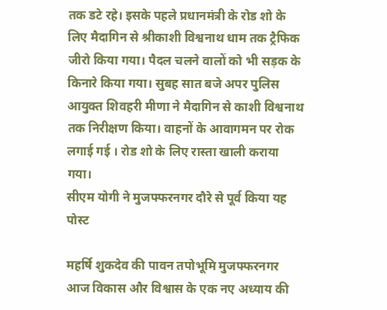तक डटे रहे। इसके पहले प्रधानमंत्री के रोड शो के लिए मैदागिन से श्रीकाशी विश्वनाथ धाम तक ट्रैफिक जीरो किया गया। पैदल चलने वालों को भी सड़क के किनारे किया गया। सुबह सात बजे अपर पुलिस आयुक्त शिवहरी मीणा ने मैदागिन से काशी विश्वनाथ तक निरीक्षण किया। वाहनों के आवागमन पर रोक लगाई गई । रोड शो के लिए रास्ता खाली कराया गया।
सीएम योगी ने मुजफ्फरनगर दौरे से पूर्व किया यह पोस्ट

महर्षि शुकदेव की पावन तपोभूमि मुजफ्फरनगर आज विकास और विश्वास के एक नए अध्याय की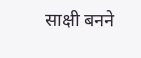साक्षी बनने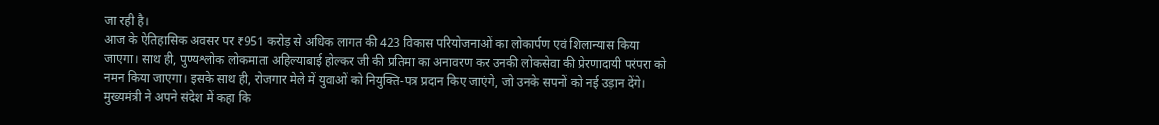जा रही है।
आज के ऐतिहासिक अवसर पर ₹951 करोड़ से अधिक लागत की 423 विकास परियोजनाओं का लोकार्पण एवं शिलान्यास किया जाएगा। साथ ही, पुण्यश्लोक लोकमाता अहिल्याबाई होल्कर जी की प्रतिमा का अनावरण कर उनकी लोकसेवा की प्रेरणादायी परंपरा को नमन किया जाएगा। इसके साथ ही, रोजगार मेले में युवाओं को नियुक्ति-पत्र प्रदान किए जाएंगे, जो उनके सपनों को नई उड़ान देंगे।
मुख्यमंत्री ने अपने संदेश में कहा कि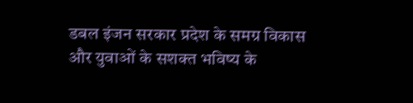डबल इंजन सरकार प्रदेश के समग्र विकास और युवाओं के सशक्त भविष्य के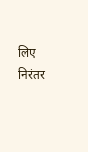लिए निरंतर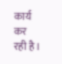कार्य कर रही है।